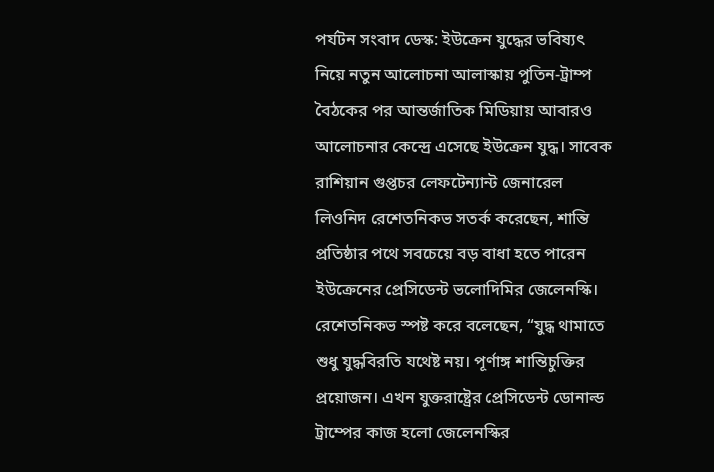পর্যটন সংবাদ ডেস্ক: ইউক্রেন যুদ্ধের ভবিষ্যৎ নিয়ে নতুন আলোচনা আলাস্কায় পুতিন-ট্রাম্প বৈঠকের পর আন্তর্জাতিক মিডিয়ায় আবারও আলোচনার কেন্দ্রে এসেছে ইউক্রেন যুদ্ধ। সাবেক রাশিয়ান গুপ্তচর লেফটেন্যান্ট জেনারেল লিওনিদ রেশেতনিকভ সতর্ক করেছেন, শান্তি প্রতিষ্ঠার পথে সবচেয়ে বড় বাধা হতে পারেন ইউক্রেনের প্রেসিডেন্ট ভলোদিমির জেলেনস্কি।
রেশেতনিকভ স্পষ্ট করে বলেছেন, “যুদ্ধ থামাতে শুধু যুদ্ধবিরতি যথেষ্ট নয়। পূর্ণাঙ্গ শান্তিচুক্তির প্রয়োজন। এখন যুক্তরাষ্ট্রের প্রেসিডেন্ট ডোনাল্ড ট্রাম্পের কাজ হলো জেলেনস্কির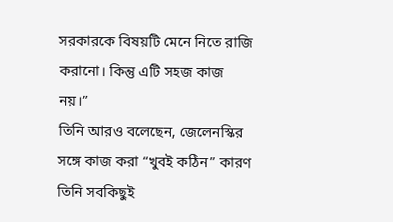সরকারকে বিষয়টি মেনে নিতে রাজি করানো। কিন্তু এটি সহজ কাজ নয়।”
তিনি আরও বলেছেন, জেলেনস্কির সঙ্গে কাজ করা “খুবই কঠিন” কারণ তিনি সবকিছুই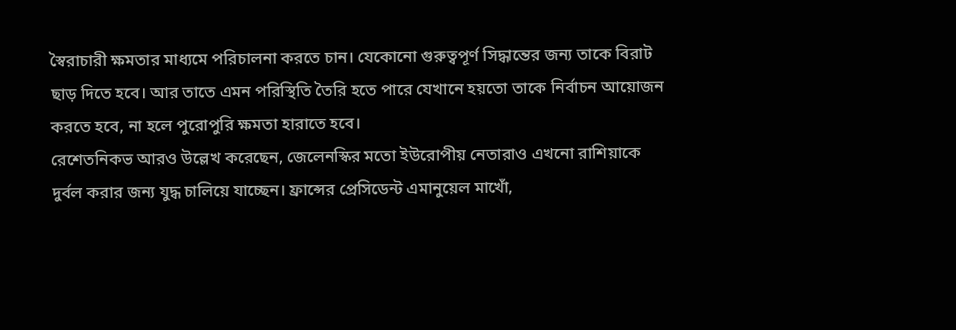স্বৈরাচারী ক্ষমতার মাধ্যমে পরিচালনা করতে চান। যেকোনো গুরুত্বপূর্ণ সিদ্ধান্তের জন্য তাকে বিরাট ছাড় দিতে হবে। আর তাতে এমন পরিস্থিতি তৈরি হতে পারে যেখানে হয়তো তাকে নির্বাচন আয়োজন করতে হবে, না হলে পুরোপুরি ক্ষমতা হারাতে হবে।
রেশেতনিকভ আরও উল্লেখ করেছেন, জেলেনস্কির মতো ইউরোপীয় নেতারাও এখনো রাশিয়াকে দুর্বল করার জন্য যুদ্ধ চালিয়ে যাচ্ছেন। ফ্রান্সের প্রেসিডেন্ট এমানুয়েল মাখোঁ,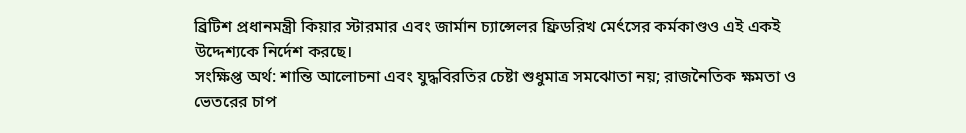ব্রিটিশ প্রধানমন্ত্রী কিয়ার স্টারমার এবং জার্মান চ্যান্সেলর ফ্রিডরিখ মের্ৎসের কর্মকাণ্ডও এই একই উদ্দেশ্যকে নির্দেশ করছে।
সংক্ষিপ্ত অর্থ: শান্তি আলোচনা এবং যুদ্ধবিরতির চেষ্টা শুধুমাত্র সমঝোতা নয়; রাজনৈতিক ক্ষমতা ও ভেতরের চাপ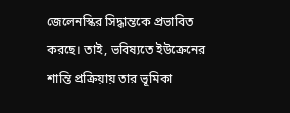জেলেনস্কির সিদ্ধান্তকে প্রভাবিত করছে। তাই, ভবিষ্যতে ইউক্রেনের শান্তি প্রক্রিয়ায় তার ভূমিকা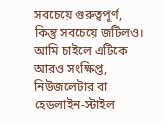সবচেয়ে গুরুত্বপূর্ণ, কিন্তু সবচেয়ে জটিলও।
আমি চাইলে এটিকে আরও সংক্ষিপ্ত, নিউজলেটার বা হেডলাইন-স্টাইল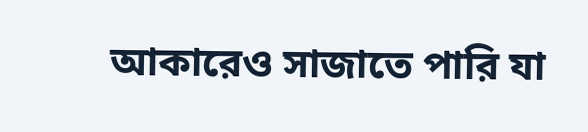আকারেও সাজাতে পারি যা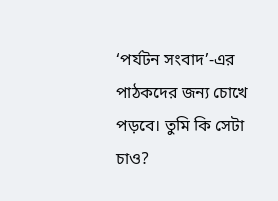‘পর্যটন সংবাদ’-এর পাঠকদের জন্য চোখে পড়বে। তুমি কি সেটা চাও?